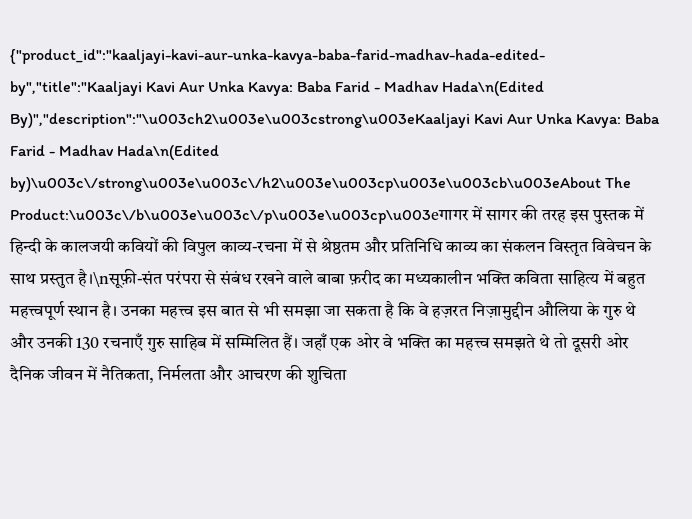{"product_id":"kaaljayi-kavi-aur-unka-kavya-baba-farid-madhav-hada-edited-by","title":"Kaaljayi Kavi Aur Unka Kavya: Baba Farid - Madhav Hada\n(Edited By)","description":"\u003ch2\u003e\u003cstrong\u003eKaaljayi Kavi Aur Unka Kavya: Baba Farid - Madhav Hada\n(Edited by)\u003c\/strong\u003e\u003c\/h2\u003e\u003cp\u003e\u003cb\u003eAbout The Product:\u003c\/b\u003e\u003c\/p\u003e\u003cp\u003eगागर में सागर की तरह इस पुस्तक में हिन्दी के कालजयी कवियों की विपुल काव्य-रचना में से श्रेष्ठतम और प्रतिनिधि काव्य का संकलन विस्तृत विवेचन के साथ प्रस्तुत है।\nसूफ़ी-संत परंपरा से संबंध रखने वाले बाबा फ़रीद का मध्यकालीन भक्ति कविता साहित्य में बहुत महत्त्वपूर्ण स्थान है। उनका महत्त्व इस बात से भी समझा जा सकता है कि वे हज़रत निज़ामुद्दीन औलिया के गुरु थे और उनकी 130 रचनाएँ गुरु साहिब में सम्मिलित हैं। जहाँ एक ओर वे भक्ति का महत्त्व समझते थे तो दूसरी ओर दैनिक जीवन में नैतिकता, निर्मलता और आचरण की शुचिता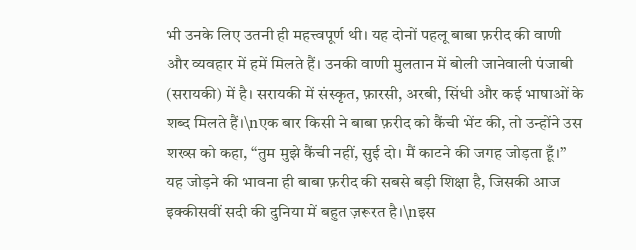भी उनके लिए उतनी ही महत्त्वपूर्ण थी। यह दोनों पहलू बाबा फ़रीद की वाणी और व्यवहार में हमें मिलते हैं। उनकी वाणी मुलतान में बोली जानेवाली पंजाबी (सरायकी) में है। सरायकी में संस्कृत, फ़ारसी, अरबी, सिंधी और कई भाषाओं के शब्द मिलते हैं।\nएक बार किसी ने बाबा फ़रीद को कैंची भेंट की, तो उन्होंने उस शख्स को कहा, ‘‘तुम मुझे कैंची नहीं, सुई दो। मैं काटने की जगह जोड़ता हूँ।’’ यह जोड़ने की भावना ही बाबा फ़रीद की सबसे बड़ी शिक्षा है, जिसकी आज इक्कीसवीं सदी की दुनिया में बहुत ज़रूरत है।\nइस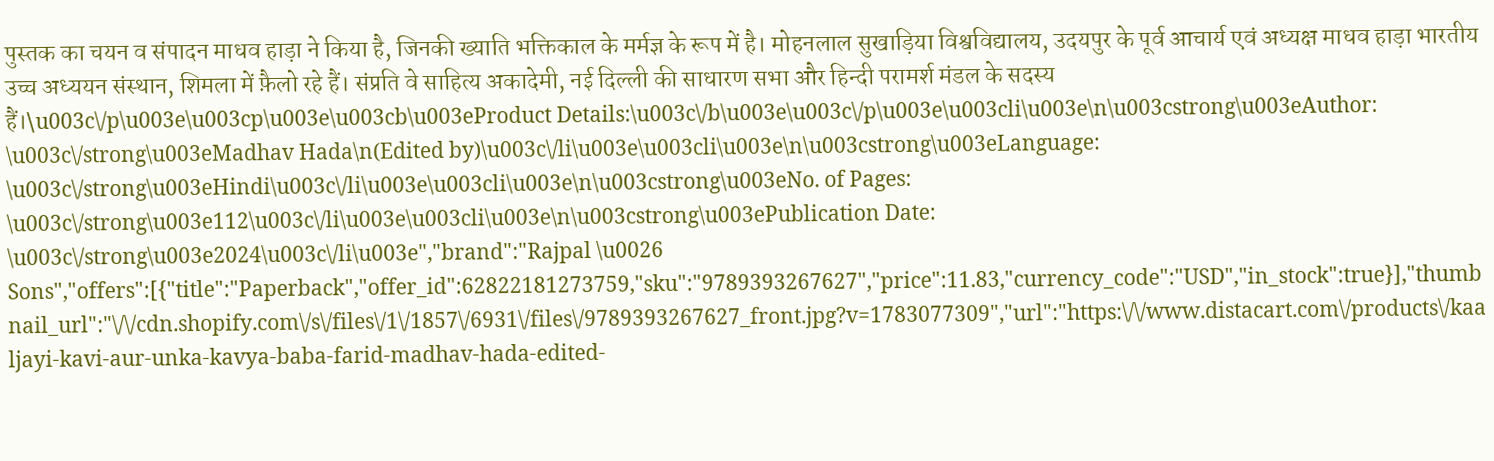पुस्तक का चयन व संपादन माधव हाड़ा ने किया है, जिनकी ख्याति भक्तिकाल के मर्मज्ञ के रूप में है। मोहनलाल सुखाड़िया विश्वविद्यालय, उदयपुर के पूर्व आचार्य एवं अध्यक्ष माधव हाड़ा भारतीय उच्च अध्ययन संस्थान, शिमला में फ़ैलो रहे हैं। संप्रति वे साहित्य अकादेमी, नई दिल्ली की साधारण सभा और हिन्दी परामर्श मंडल के सदस्य हैं।\u003c\/p\u003e\u003cp\u003e\u003cb\u003eProduct Details:\u003c\/b\u003e\u003c\/p\u003e\u003cli\u003e\n\u003cstrong\u003eAuthor: \u003c\/strong\u003eMadhav Hada\n(Edited by)\u003c\/li\u003e\u003cli\u003e\n\u003cstrong\u003eLanguage: \u003c\/strong\u003eHindi\u003c\/li\u003e\u003cli\u003e\n\u003cstrong\u003eNo. of Pages: \u003c\/strong\u003e112\u003c\/li\u003e\u003cli\u003e\n\u003cstrong\u003ePublication Date: \u003c\/strong\u003e2024\u003c\/li\u003e","brand":"Rajpal \u0026 Sons","offers":[{"title":"Paperback","offer_id":62822181273759,"sku":"9789393267627","price":11.83,"currency_code":"USD","in_stock":true}],"thumbnail_url":"\/\/cdn.shopify.com\/s\/files\/1\/1857\/6931\/files\/9789393267627_front.jpg?v=1783077309","url":"https:\/\/www.distacart.com\/products\/kaaljayi-kavi-aur-unka-kavya-baba-farid-madhav-hada-edited-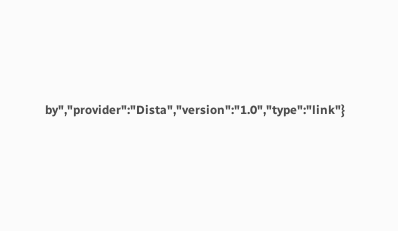by","provider":"Dista","version":"1.0","type":"link"}